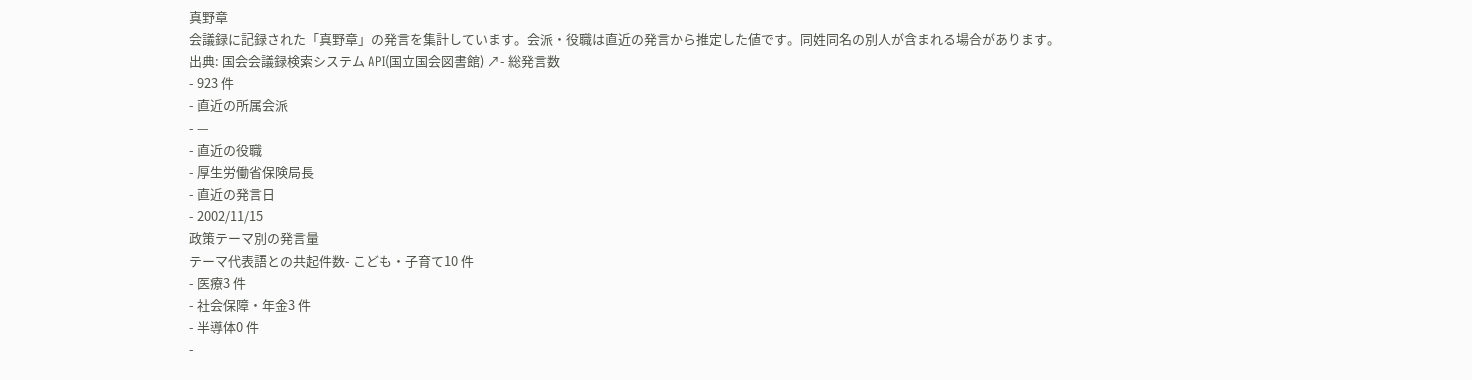真野章
会議録に記録された「真野章」の発言を集計しています。会派・役職は直近の発言から推定した値です。同姓同名の別人が含まれる場合があります。
出典: 国会会議録検索システム API(国立国会図書館) ↗- 総発言数
- 923 件
- 直近の所属会派
- —
- 直近の役職
- 厚生労働省保険局長
- 直近の発言日
- 2002/11/15
政策テーマ別の発言量
テーマ代表語との共起件数- こども・子育て10 件
- 医療3 件
- 社会保障・年金3 件
- 半導体0 件
-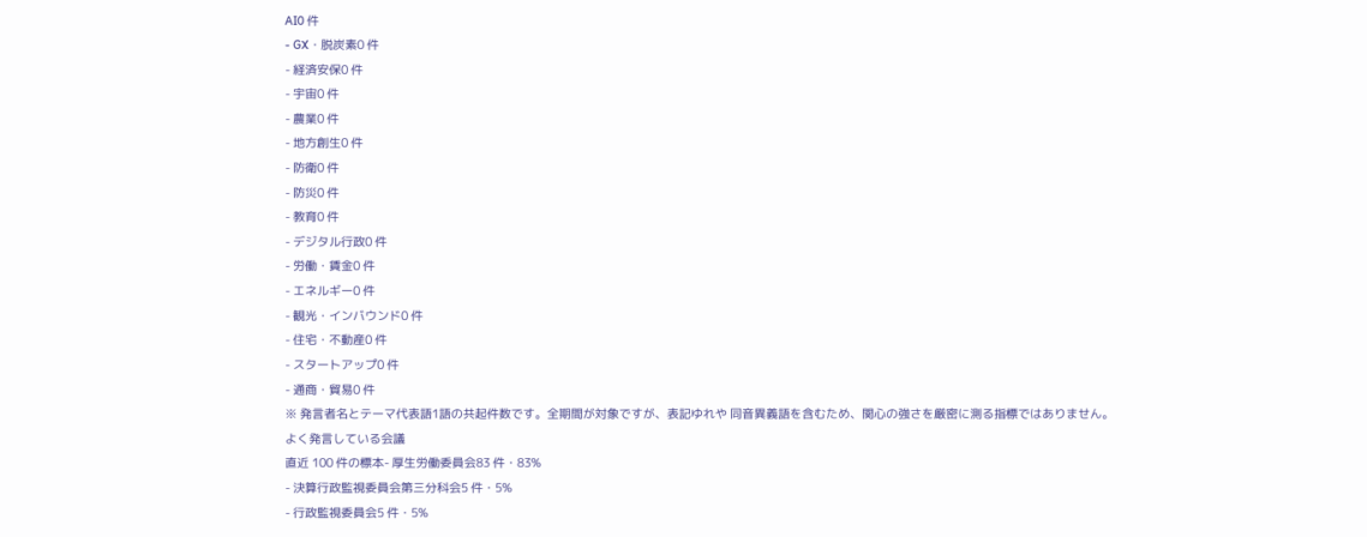AI0 件
- GX・脱炭素0 件
- 経済安保0 件
- 宇宙0 件
- 農業0 件
- 地方創生0 件
- 防衛0 件
- 防災0 件
- 教育0 件
- デジタル行政0 件
- 労働・賃金0 件
- エネルギー0 件
- 観光・インバウンド0 件
- 住宅・不動産0 件
- スタートアップ0 件
- 通商・貿易0 件
※ 発言者名とテーマ代表語1語の共起件数です。全期間が対象ですが、表記ゆれや 同音異義語を含むため、関心の強さを厳密に測る指標ではありません。
よく発言している会議
直近 100 件の標本- 厚生労働委員会83 件・83%
- 決算行政監視委員会第三分科会5 件・5%
- 行政監視委員会5 件・5%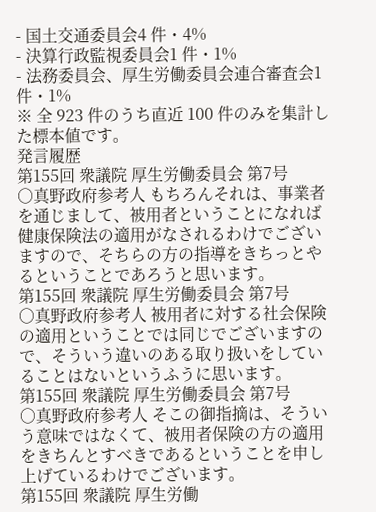- 国土交通委員会4 件・4%
- 決算行政監視委員会1 件・1%
- 法務委員会、厚生労働委員会連合審査会1 件・1%
※ 全 923 件のうち直近 100 件のみを集計した標本値です。
発言履歴
第155回 衆議院 厚生労働委員会 第7号
○真野政府参考人 もちろんそれは、事業者を通じまして、被用者ということになれば健康保険法の適用がなされるわけでございますので、そちらの方の指導をきちっとやるということであろうと思います。
第155回 衆議院 厚生労働委員会 第7号
○真野政府参考人 被用者に対する社会保険の適用ということでは同じでございますので、そういう違いのある取り扱いをしていることはないというふうに思います。
第155回 衆議院 厚生労働委員会 第7号
○真野政府参考人 そこの御指摘は、そういう意味ではなくて、被用者保険の方の適用をきちんとすべきであるということを申し上げているわけでございます。
第155回 衆議院 厚生労働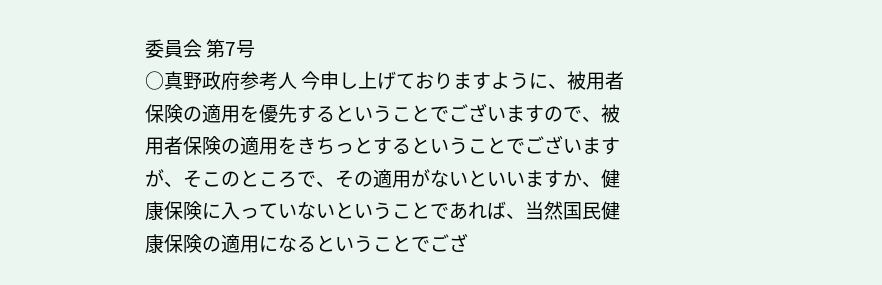委員会 第7号
○真野政府参考人 今申し上げておりますように、被用者保険の適用を優先するということでございますので、被用者保険の適用をきちっとするということでございますが、そこのところで、その適用がないといいますか、健康保険に入っていないということであれば、当然国民健康保険の適用になるということでござ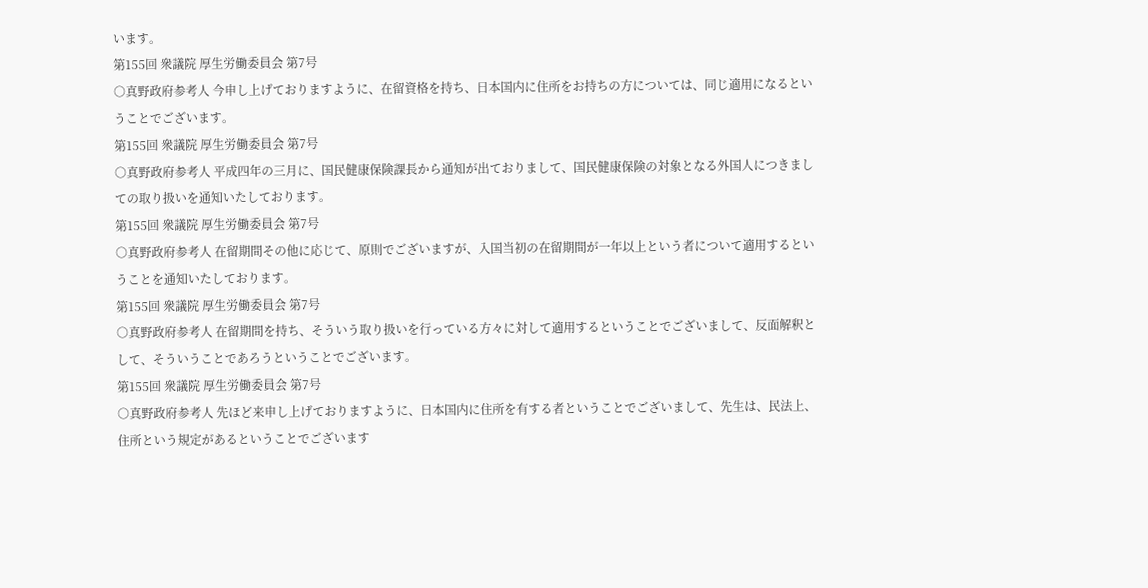います。
第155回 衆議院 厚生労働委員会 第7号
○真野政府参考人 今申し上げておりますように、在留資格を持ち、日本国内に住所をお持ちの方については、同じ適用になるということでございます。
第155回 衆議院 厚生労働委員会 第7号
○真野政府参考人 平成四年の三月に、国民健康保険課長から通知が出ておりまして、国民健康保険の対象となる外国人につきましての取り扱いを通知いたしております。
第155回 衆議院 厚生労働委員会 第7号
○真野政府参考人 在留期間その他に応じて、原則でございますが、入国当初の在留期間が一年以上という者について適用するということを通知いたしております。
第155回 衆議院 厚生労働委員会 第7号
○真野政府参考人 在留期間を持ち、そういう取り扱いを行っている方々に対して適用するということでございまして、反面解釈として、そういうことであろうということでございます。
第155回 衆議院 厚生労働委員会 第7号
○真野政府参考人 先ほど来申し上げておりますように、日本国内に住所を有する者ということでございまして、先生は、民法上、住所という規定があるということでございます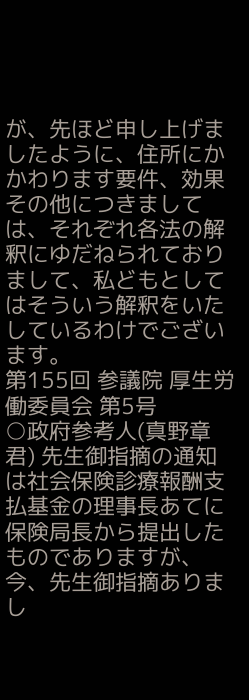が、先ほど申し上げましたように、住所にかかわります要件、効果その他につきましては、それぞれ各法の解釈にゆだねられておりまして、私どもとしてはそういう解釈をいたしているわけでございます。
第155回 参議院 厚生労働委員会 第5号
○政府参考人(真野章君) 先生御指摘の通知は社会保険診療報酬支払基金の理事長あてに保険局長から提出したものでありますが、今、先生御指摘ありまし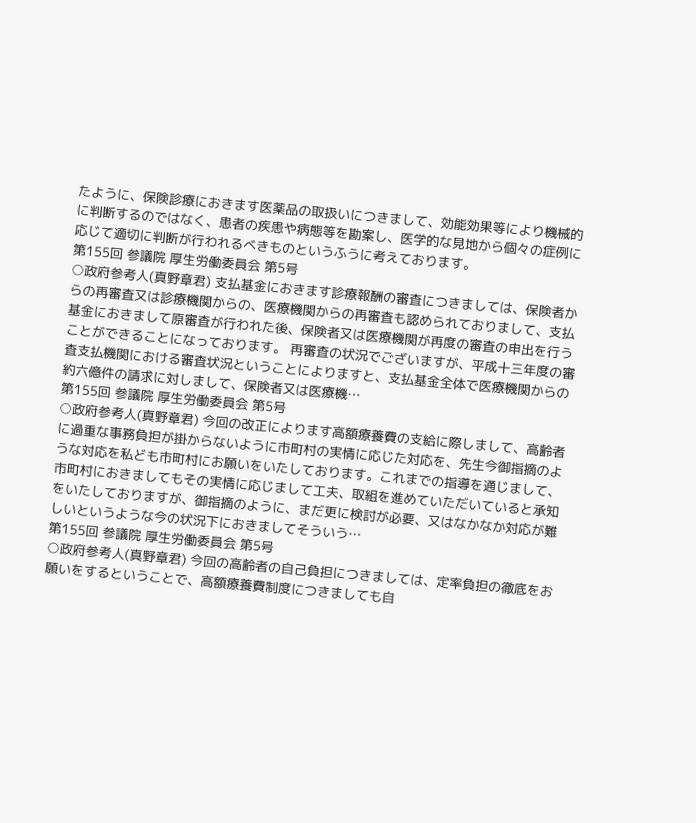たように、保険診療におきます医薬品の取扱いにつきまして、効能効果等により機械的に判断するのではなく、患者の疾患や病態等を勘案し、医学的な見地から個々の症例に応じて適切に判断が行われるべきものというふうに考えております。
第155回 参議院 厚生労働委員会 第5号
○政府参考人(真野章君) 支払基金におきます診療報酬の審査につきましては、保険者からの再審査又は診療機関からの、医療機関からの再審査も認められておりまして、支払基金におきまして原審査が行われた後、保険者又は医療機関が再度の審査の申出を行うことができることになっております。 再審査の状況でございますが、平成十三年度の審査支払機関における審査状況ということによりますと、支払基金全体で医療機関からの約六億件の請求に対しまして、保険者又は医療機…
第155回 参議院 厚生労働委員会 第5号
○政府参考人(真野章君) 今回の改正によります高額療養費の支給に際しまして、高齢者に過重な事務負担が掛からないように市町村の実情に応じた対応を、先生今御指摘のような対応を私ども市町村にお願いをいたしております。これまでの指導を通じまして、市町村におきましてもその実情に応じまして工夫、取組を進めていただいていると承知をいたしておりますが、御指摘のように、まだ更に検討が必要、又はなかなか対応が難しいというような今の状況下におきましてそういう…
第155回 参議院 厚生労働委員会 第5号
○政府参考人(真野章君) 今回の高齢者の自己負担につきましては、定率負担の徹底をお願いをするということで、高額療養費制度につきましても自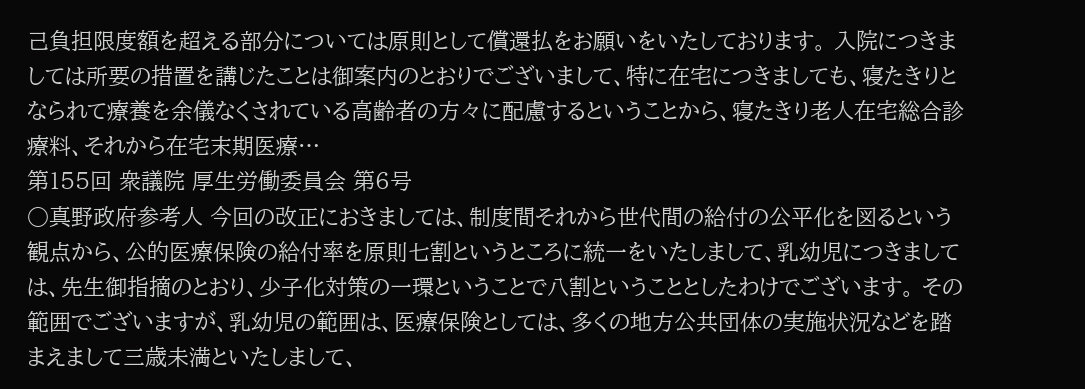己負担限度額を超える部分については原則として償還払をお願いをいたしております。 入院につきましては所要の措置を講じたことは御案内のとおりでございまして、特に在宅につきましても、寝たきりとなられて療養を余儀なくされている高齢者の方々に配慮するということから、寝たきり老人在宅総合診療料、それから在宅末期医療…
第155回 衆議院 厚生労働委員会 第6号
○真野政府参考人 今回の改正におきましては、制度間それから世代間の給付の公平化を図るという観点から、公的医療保険の給付率を原則七割というところに統一をいたしまして、乳幼児につきましては、先生御指摘のとおり、少子化対策の一環ということで八割ということとしたわけでございます。 その範囲でございますが、乳幼児の範囲は、医療保険としては、多くの地方公共団体の実施状況などを踏まえまして三歳未満といたしまして、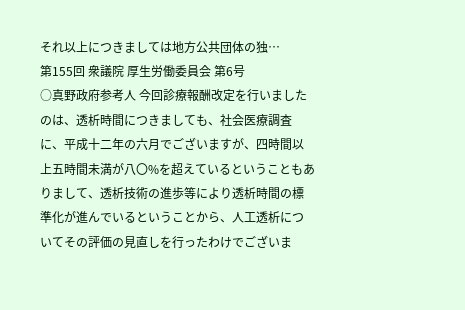それ以上につきましては地方公共団体の独…
第155回 衆議院 厚生労働委員会 第6号
○真野政府参考人 今回診療報酬改定を行いましたのは、透析時間につきましても、社会医療調査に、平成十二年の六月でございますが、四時間以上五時間未満が八〇%を超えているということもありまして、透析技術の進歩等により透析時間の標準化が進んでいるということから、人工透析についてその評価の見直しを行ったわけでございま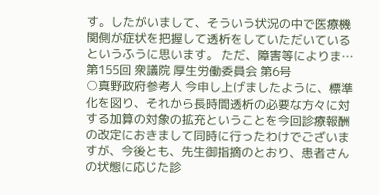す。したがいまして、そういう状況の中で医療機関側が症状を把握して透析をしていただいているというふうに思います。 ただ、障害等によりま…
第155回 衆議院 厚生労働委員会 第6号
○真野政府参考人 今申し上げましたように、標準化を図り、それから長時間透析の必要な方々に対する加算の対象の拡充ということを今回診療報酬の改定におきまして同時に行ったわけでございますが、今後とも、先生御指摘のとおり、患者さんの状態に応じた診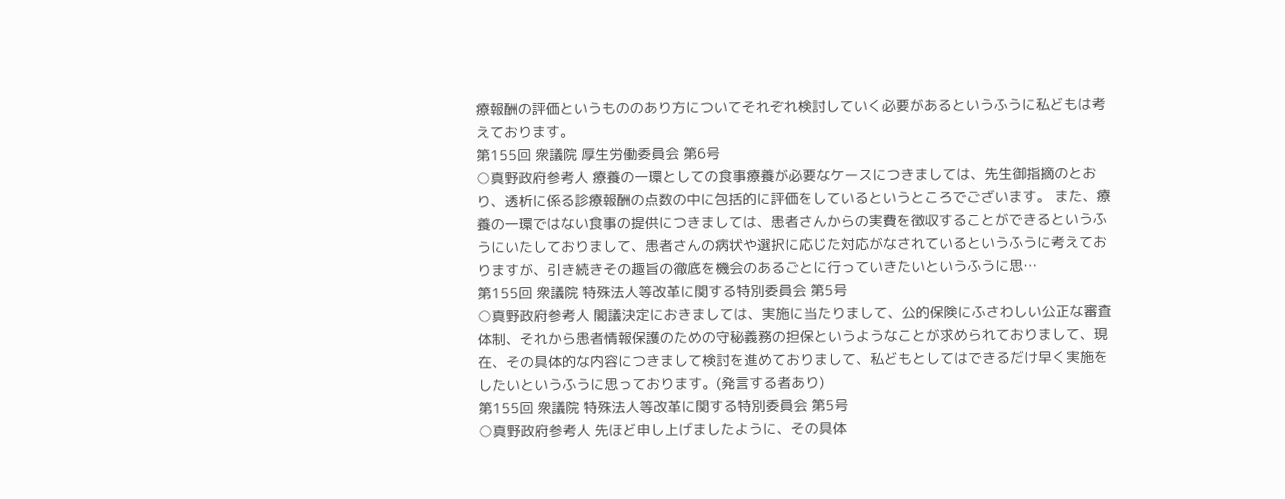療報酬の評価というもののあり方についてそれぞれ検討していく必要があるというふうに私どもは考えております。
第155回 衆議院 厚生労働委員会 第6号
○真野政府参考人 療養の一環としての食事療養が必要なケースにつきましては、先生御指摘のとおり、透析に係る診療報酬の点数の中に包括的に評価をしているというところでございます。 また、療養の一環ではない食事の提供につきましては、患者さんからの実費を徴収することができるというふうにいたしておりまして、患者さんの病状や選択に応じた対応がなされているというふうに考えておりますが、引き続きその趣旨の徹底を機会のあるごとに行っていきたいというふうに思…
第155回 衆議院 特殊法人等改革に関する特別委員会 第5号
○真野政府参考人 閣議決定におきましては、実施に当たりまして、公的保険にふさわしい公正な審査体制、それから患者情報保護のための守秘義務の担保というようなことが求められておりまして、現在、その具体的な内容につきまして検討を進めておりまして、私どもとしてはできるだけ早く実施をしたいというふうに思っております。(発言する者あり)
第155回 衆議院 特殊法人等改革に関する特別委員会 第5号
○真野政府参考人 先ほど申し上げましたように、その具体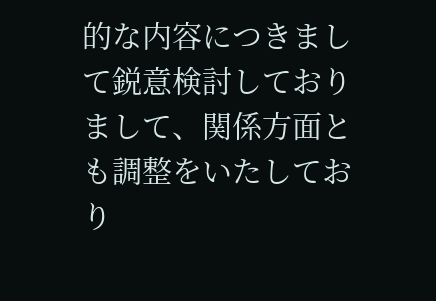的な内容につきまして鋭意検討しておりまして、関係方面とも調整をいたしており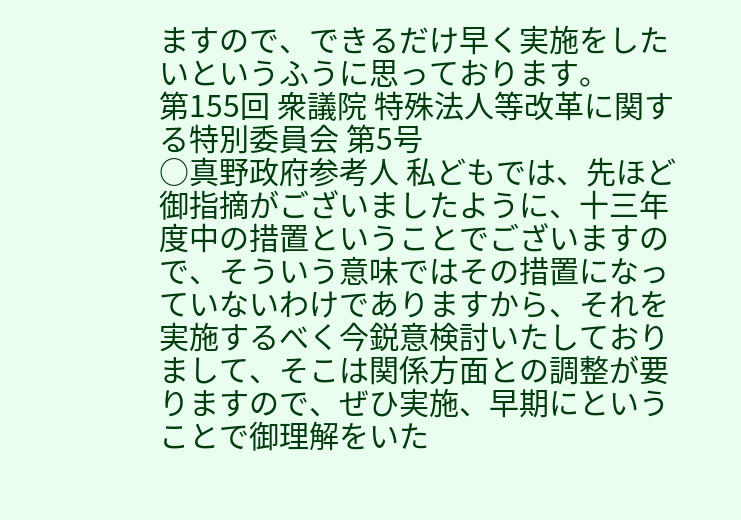ますので、できるだけ早く実施をしたいというふうに思っております。
第155回 衆議院 特殊法人等改革に関する特別委員会 第5号
○真野政府参考人 私どもでは、先ほど御指摘がございましたように、十三年度中の措置ということでございますので、そういう意味ではその措置になっていないわけでありますから、それを実施するべく今鋭意検討いたしておりまして、そこは関係方面との調整が要りますので、ぜひ実施、早期にということで御理解をいた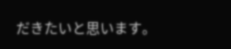だきたいと思います。